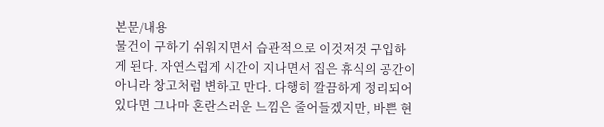본문/내용
물건이 구하기 쉬워지면서 습관적으로 이것저것 구입하게 된다. 자연스럽게 시간이 지나면서 집은 휴식의 공간이 아니라 창고처럼 변하고 만다. 다행히 깔끔하게 정리되어 있다면 그나마 혼란스러운 느낌은 줄어들겠지만, 바쁜 현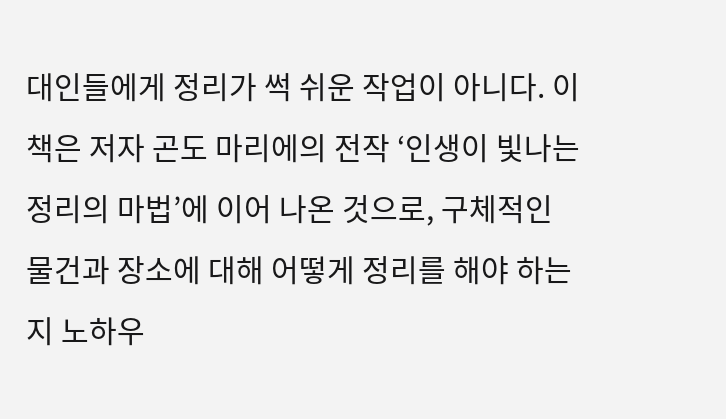대인들에게 정리가 썩 쉬운 작업이 아니다. 이 책은 저자 곤도 마리에의 전작 ‘인생이 빛나는 정리의 마법’에 이어 나온 것으로, 구체적인 물건과 장소에 대해 어떻게 정리를 해야 하는지 노하우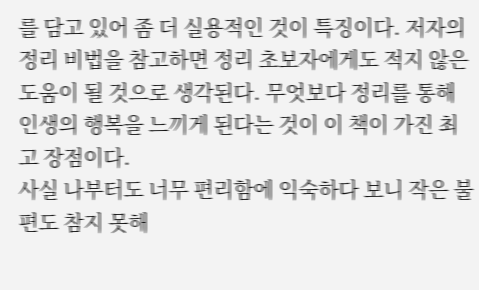를 담고 있어 좀 더 실용적인 것이 특징이다. 저자의 정리 비법을 참고하면 정리 초보자에게도 적지 않은 도움이 될 것으로 생각된다. 무엇보다 정리를 통해 인생의 행복을 느끼게 된다는 것이 이 책이 가진 최고 장점이다.
사실 나부터도 너무 편리함에 익숙하다 보니 작은 불편도 참지 못해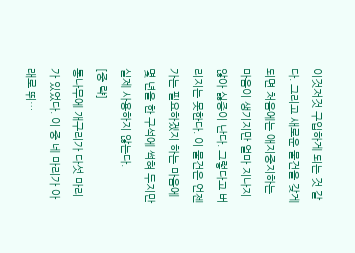이것저것 구입하게 되는 것 같다. 그리고 새로운 물건을 갖게 되면 처음에는 애지중지하는 마음이 생기지만 얼마 지나지 않아 싫증이 난다. 그렇다고 버리지는 못한다. 이 물건은 언젠가는 필요하겠지 하는 마음에 몇 년을 한 구석에 썩혀 두지만 실제 사용하지 않는다.
[중 략]
통나무에 개구리가 다섯 마리가 있었다. 이 중 네 마리가 아래로 뛰…